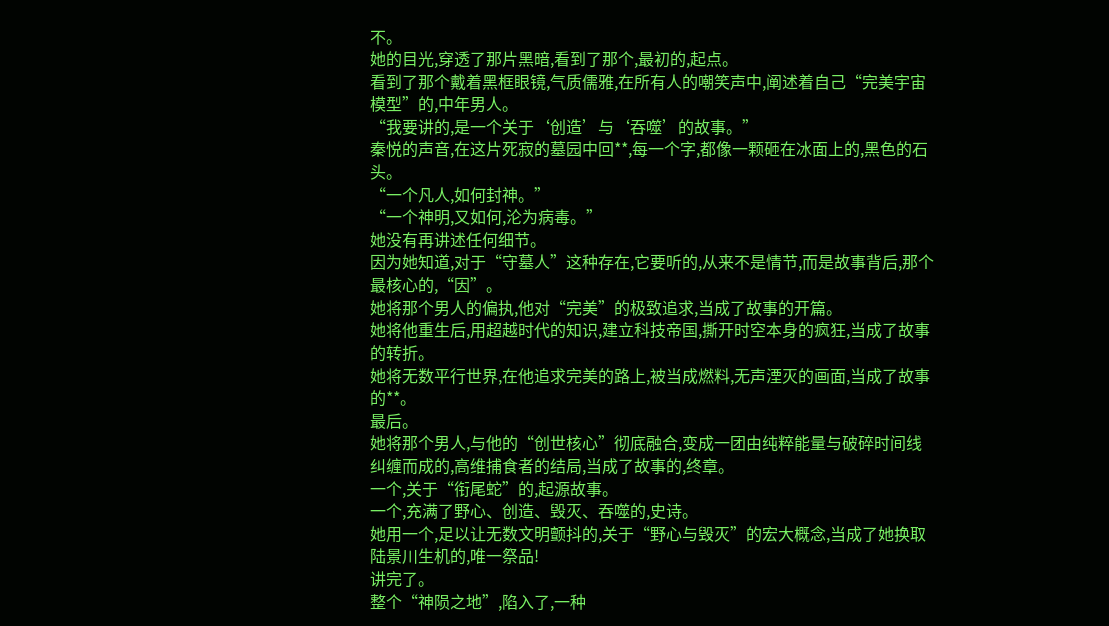不。
她的目光,穿透了那片黑暗,看到了那个,最初的,起点。
看到了那个戴着黑框眼镜,气质儒雅,在所有人的嘲笑声中,阐述着自己“完美宇宙模型”的,中年男人。
“我要讲的,是一个关于‘创造’与‘吞噬’的故事。”
秦悦的声音,在这片死寂的墓园中回**,每一个字,都像一颗砸在冰面上的,黑色的石头。
“一个凡人,如何封神。”
“一个神明,又如何,沦为病毒。”
她没有再讲述任何细节。
因为她知道,对于“守墓人”这种存在,它要听的,从来不是情节,而是故事背后,那个最核心的,“因”。
她将那个男人的偏执,他对“完美”的极致追求,当成了故事的开篇。
她将他重生后,用超越时代的知识,建立科技帝国,撕开时空本身的疯狂,当成了故事的转折。
她将无数平行世界,在他追求完美的路上,被当成燃料,无声湮灭的画面,当成了故事的**。
最后。
她将那个男人,与他的“创世核心”彻底融合,变成一团由纯粹能量与破碎时间线纠缠而成的,高维捕食者的结局,当成了故事的,终章。
一个,关于“衔尾蛇”的,起源故事。
一个,充满了野心、创造、毁灭、吞噬的,史诗。
她用一个,足以让无数文明颤抖的,关于“野心与毁灭”的宏大概念,当成了她换取陆景川生机的,唯一祭品!
讲完了。
整个“神陨之地”,陷入了,一种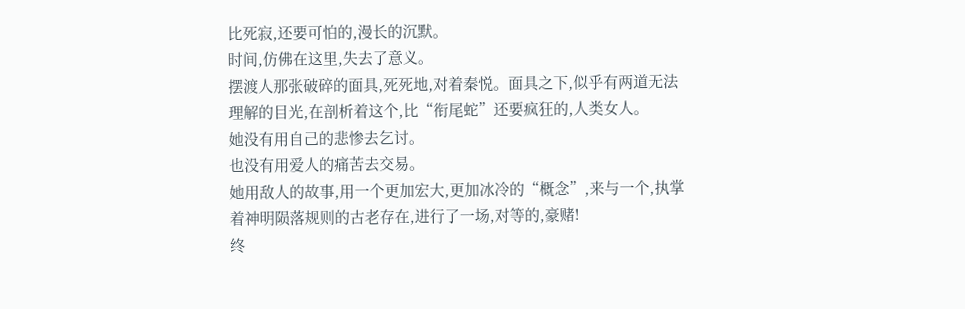比死寂,还要可怕的,漫长的沉默。
时间,仿佛在这里,失去了意义。
摆渡人那张破碎的面具,死死地,对着秦悦。面具之下,似乎有两道无法理解的目光,在剖析着这个,比“衔尾蛇”还要疯狂的,人类女人。
她没有用自己的悲惨去乞讨。
也没有用爱人的痛苦去交易。
她用敌人的故事,用一个更加宏大,更加冰冷的“概念”,来与一个,执掌着神明陨落规则的古老存在,进行了一场,对等的,豪赌!
终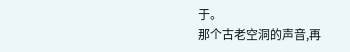于。
那个古老空洞的声音,再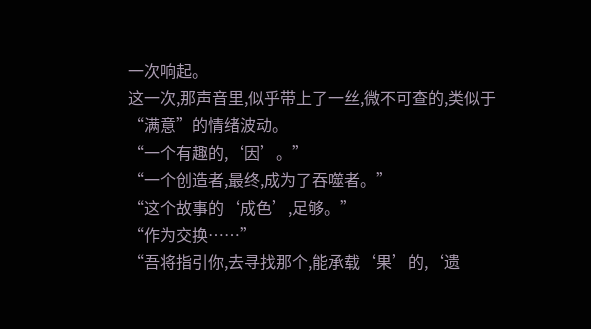一次响起。
这一次,那声音里,似乎带上了一丝,微不可查的,类似于“满意”的情绪波动。
“一个有趣的,‘因’。”
“一个创造者,最终,成为了吞噬者。”
“这个故事的‘成色’,足够。”
“作为交换……”
“吾将指引你,去寻找那个,能承载‘果’的,‘遗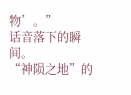物’。”
话音落下的瞬间。
“神陨之地”的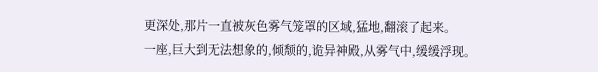更深处,那片一直被灰色雾气笼罩的区域,猛地,翻滚了起来。
一座,巨大到无法想象的,倾颓的,诡异神殿,从雾气中,缓缓浮现。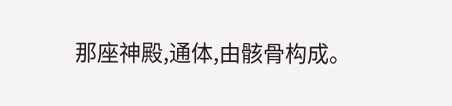那座神殿,通体,由骸骨构成。